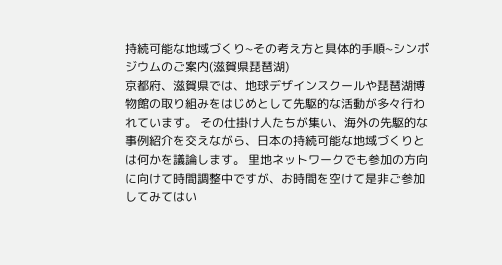持続可能な地域づくり~その考え方と具体的手順~シンポジウムのご案内(滋賀県琵琶湖)
京都府、滋賀県では、地球デザインスクールや琵琶湖博物館の取り組みをはじめとして先駆的な活動が多々行われています。 その仕掛け人たちが集い、海外の先駆的な事例紹介を交えながら、日本の持続可能な地域づくりとは何かを議論します。 里地ネットワークでも参加の方向に向けて時間調整中ですが、お時間を空けて是非ご参加してみてはい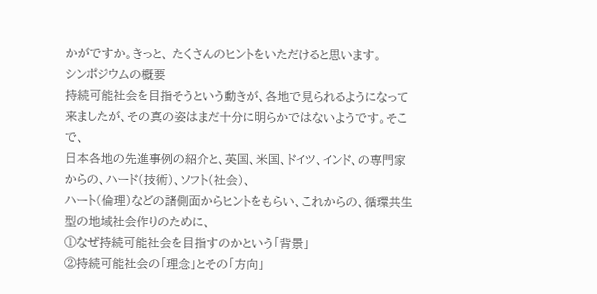かがですか。きっと、 たくさんのヒントをいただけると思います。
シンポジウムの概要
持続可能社会を目指そうという動きが、各地で見られるようになって来ましたが、その真の姿はまだ十分に明らかではないようです。そこで、
日本各地の先進事例の紹介と、英国、米国、ドイツ、インド、の専門家からの、ハード(技術)、ソフト(社会)、
ハート(倫理)などの諸側面からヒントをもらい、これからの、循環共生型の地域社会作りのために、
①なぜ持続可能社会を目指すのかという「背景」
②持続可能社会の「理念」とその「方向」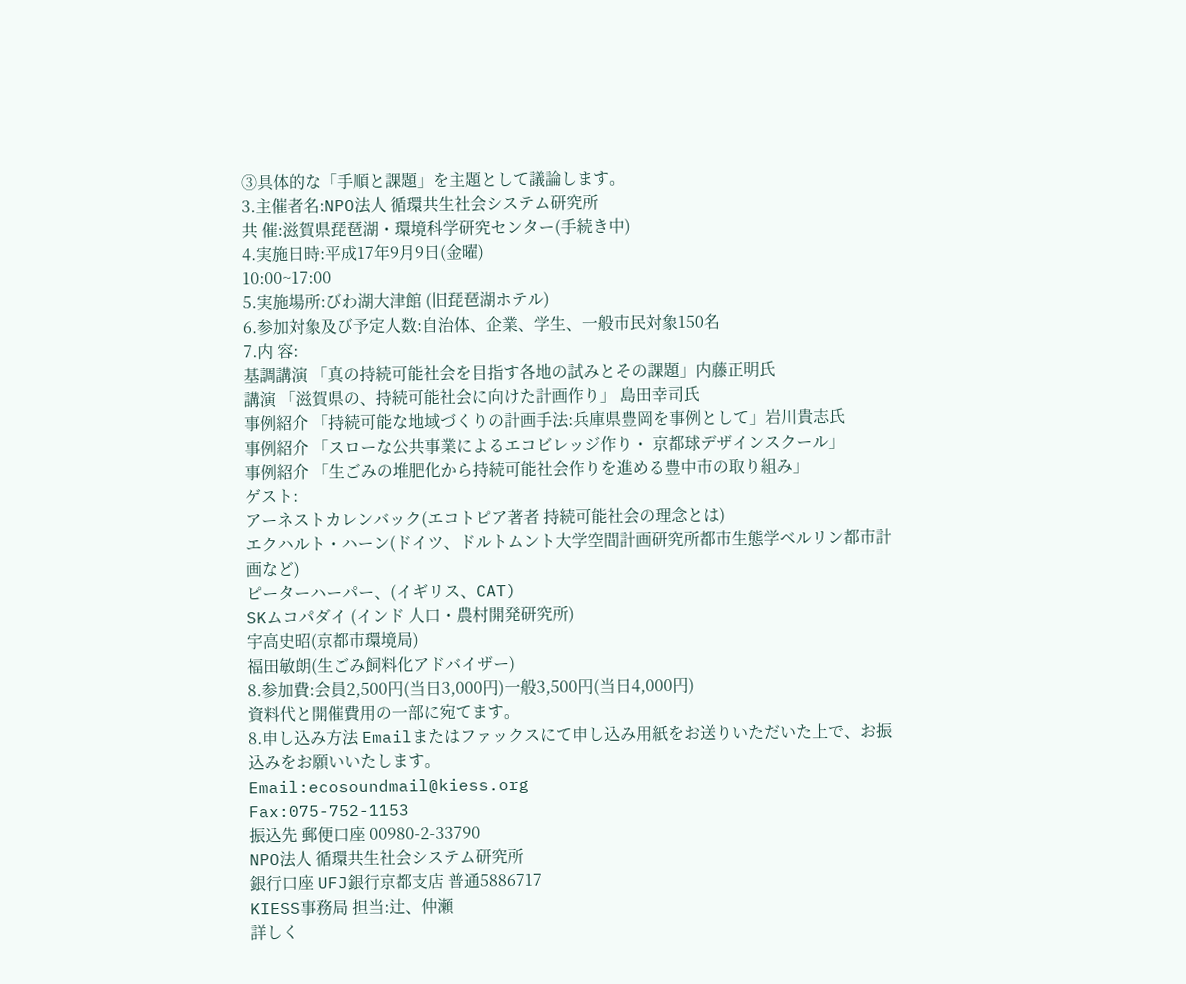③具体的な「手順と課題」を主題として議論します。
3.主催者名:NPO法人 循環共生社会システム研究所
共 催:滋賀県琵琶湖・環境科学研究センター(手続き中)
4.実施日時:平成17年9月9日(金曜)
10:00~17:00
5.実施場所:びわ湖大津館 (旧琵琶湖ホテル)
6.参加対象及び予定人数:自治体、企業、学生、一般市民対象150名
7.内 容:
基調講演 「真の持続可能社会を目指す各地の試みとその課題」内藤正明氏
講演 「滋賀県の、持続可能社会に向けた計画作り」 島田幸司氏
事例紹介 「持続可能な地域づくりの計画手法:兵庫県豊岡を事例として」岩川貴志氏
事例紹介 「スローな公共事業によるエコビレッジ作り・ 京都球デザインスクール」
事例紹介 「生ごみの堆肥化から持続可能社会作りを進める豊中市の取り組み」
ゲスト:
アーネストカレンバック(エコトピア著者 持続可能社会の理念とは)
エクハルト・ハーン(ドイツ、ドルトムント大学空間計画研究所都市生態学ベルリン都市計画など)
ピーターハーパー、(イギリス、CAT)
SKムコパダイ (インド 人口・農村開発研究所)
宇高史昭(京都市環境局)
福田敏朗(生ごみ飼料化アドバイザー)
8.参加費:会員2,500円(当日3,000円)一般3,500円(当日4,000円)
資料代と開催費用の一部に宛てます。
8.申し込み方法 Emailまたはファックスにて申し込み用紙をお送りいただいた上で、お振込みをお願いいたします。
Email:ecosoundmail@kiess.org
Fax:075-752-1153
振込先 郵便口座 00980-2-33790
NPO法人 循環共生社会システム研究所
銀行口座 UFJ銀行京都支店 普通5886717
KIESS事務局 担当:辻、仲瀬
詳しく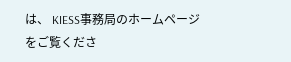は、 KIESS事務局のホームページをご覧くださ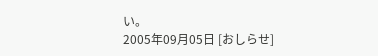い。
2005年09月05日 [おしらせ]